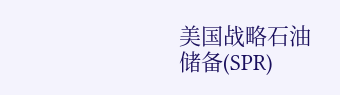美国战略石油储备(SPR)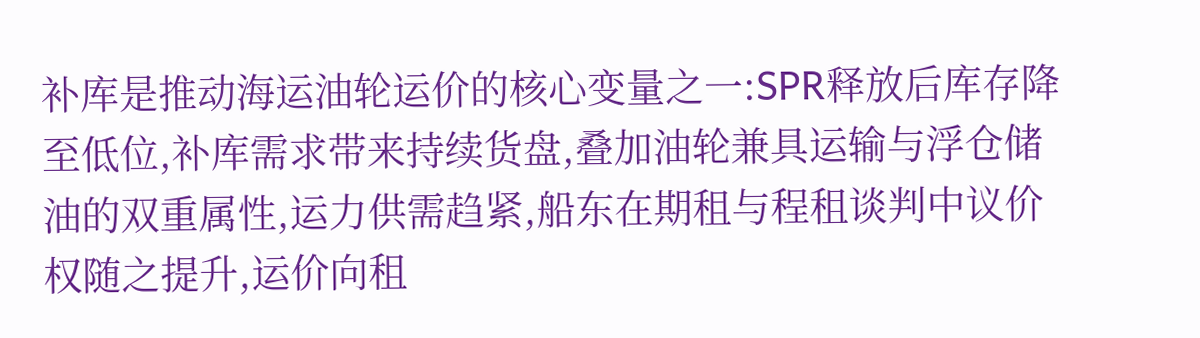补库是推动海运油轮运价的核心变量之一:SPR释放后库存降至低位,补库需求带来持续货盘,叠加油轮兼具运输与浮仓储油的双重属性,运力供需趋紧,船东在期租与程租谈判中议价权随之提升,运价向租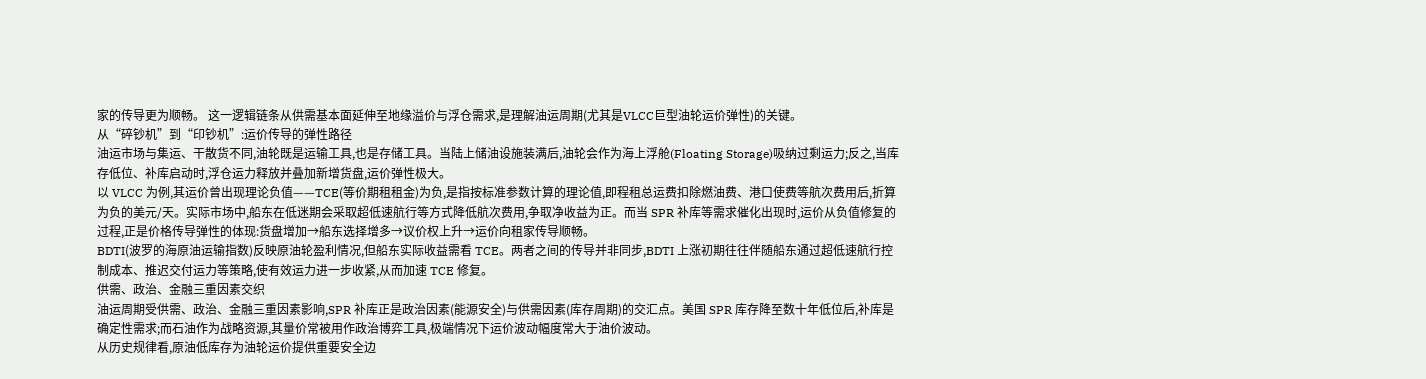家的传导更为顺畅。 这一逻辑链条从供需基本面延伸至地缘溢价与浮仓需求,是理解油运周期(尤其是VLCC巨型油轮运价弹性)的关键。
从“碎钞机”到“印钞机”:运价传导的弹性路径
油运市场与集运、干散货不同,油轮既是运输工具,也是存储工具。当陆上储油设施装满后,油轮会作为海上浮舱(Floating Storage)吸纳过剩运力;反之,当库存低位、补库启动时,浮仓运力释放并叠加新增货盘,运价弹性极大。
以 VLCC 为例,其运价曾出现理论负值——TCE(等价期租租金)为负,是指按标准参数计算的理论值,即程租总运费扣除燃油费、港口使费等航次费用后,折算为负的美元/天。实际市场中,船东在低迷期会采取超低速航行等方式降低航次费用,争取净收益为正。而当 SPR 补库等需求催化出现时,运价从负值修复的过程,正是价格传导弹性的体现:货盘增加→船东选择增多→议价权上升→运价向租家传导顺畅。
BDTI(波罗的海原油运输指数)反映原油轮盈利情况,但船东实际收益需看 TCE。两者之间的传导并非同步,BDTI 上涨初期往往伴随船东通过超低速航行控制成本、推迟交付运力等策略,使有效运力进一步收紧,从而加速 TCE 修复。
供需、政治、金融三重因素交织
油运周期受供需、政治、金融三重因素影响,SPR 补库正是政治因素(能源安全)与供需因素(库存周期)的交汇点。美国 SPR 库存降至数十年低位后,补库是确定性需求;而石油作为战略资源,其量价常被用作政治博弈工具,极端情况下运价波动幅度常大于油价波动。
从历史规律看,原油低库存为油轮运价提供重要安全边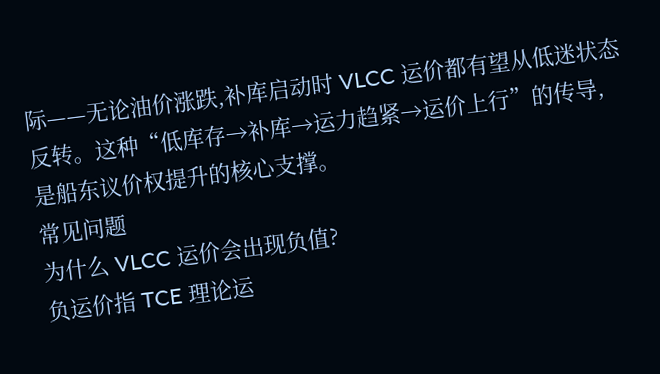际——无论油价涨跌,补库启动时 VLCC 运价都有望从低迷状态反转。这种“低库存→补库→运力趋紧→运价上行”的传导,是船东议价权提升的核心支撑。
常见问题
为什么 VLCC 运价会出现负值?
负运价指 TCE 理论运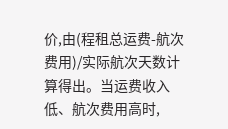价,由(程租总运费-航次费用)/实际航次天数计算得出。当运费收入低、航次费用高时,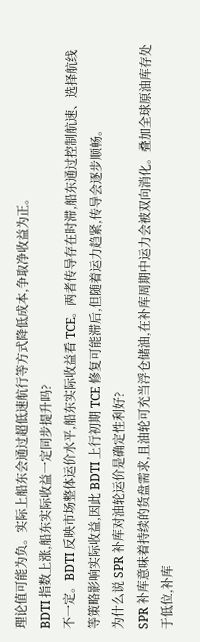理论值可能为负。实际上船东会通过超低速航行等方式降低成本,争取净收益为正。
BDTI 指数上涨,船东实际收益一定同步提升吗?
不一定。BDTI 反映市场整体运价水平,船东实际收益看 TCE。两者传导存在时滞,船东通过控制航速、选择航线等策略影响实际收益,因此 BDTI 上行初期 TCE 修复可能滞后,但随着运力趋紧,传导会逐步顺畅。
为什么说 SPR 补库对油轮运价是确定性利好?
SPR 补库意味着持续的货盘需求,且油轮可充当浮仓储油,在补库周期中运力会被双向消化。叠加全球原油库存处于低位,补库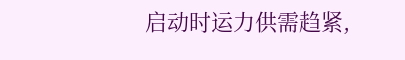启动时运力供需趋紧,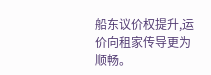船东议价权提升,运价向租家传导更为顺畅。